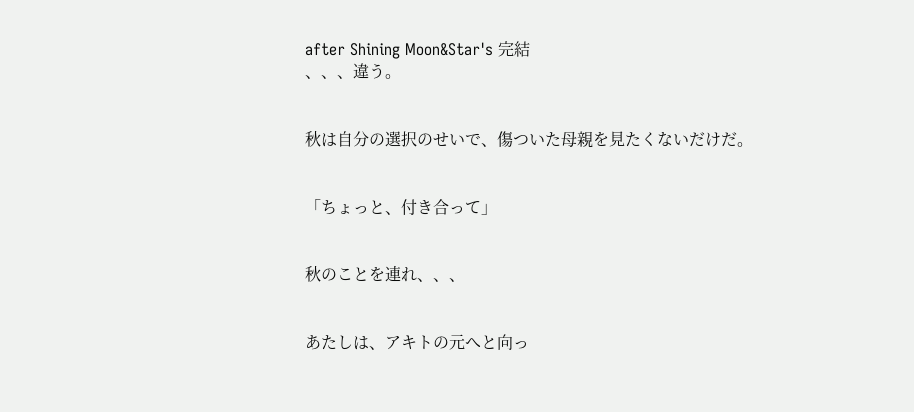after Shining Moon&Star's 完結
、、、違う。


秋は自分の選択のせいで、傷ついた母親を見たくないだけだ。


「ちょっと、付き合って」


秋のことを連れ、、、


あたしは、アキトの元へと向っ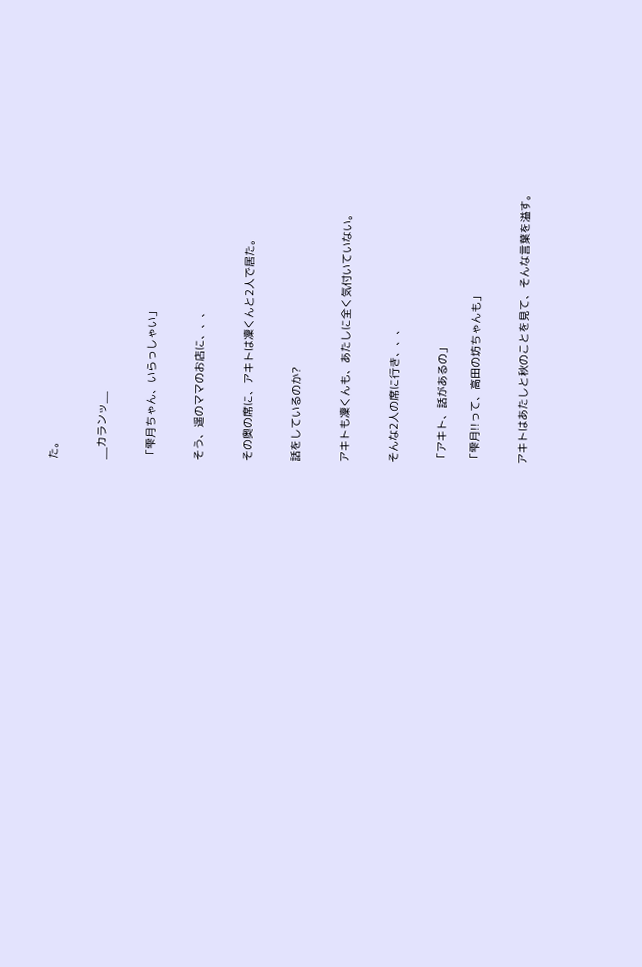た。


__カランッ__


「雫月ちゃん、いらっしゃい」


そう、遥のママのお店に、、、


その奥の席に、アキトは凜くんと2人で居た。


話をしているのか?


アキトも凜くんも、あたしに全く気付いていない。


そんな2人の席に行き、、、


「アキト、話があるの」

「雫月!!って、高田の坊ちゃんも」


アキトはあたしと秋のことを見て、そんな言葉を溢す。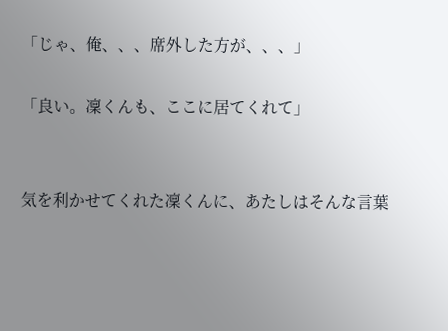「じゃ、俺、、、席外した方が、、、」

「良い。凜くんも、ここに居てくれて」


気を利かせてくれた凜くんに、あたしはそんな言葉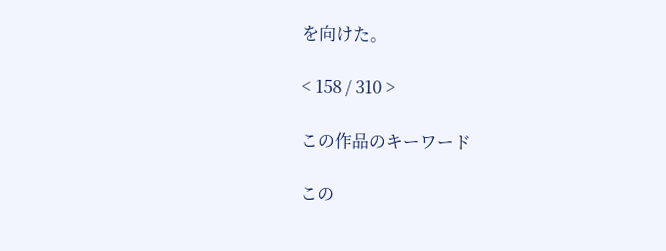を向けた。

< 158 / 310 >

この作品のキーワード

この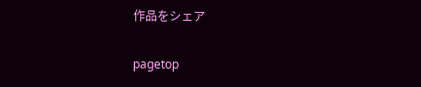作品をシェア

pagetop